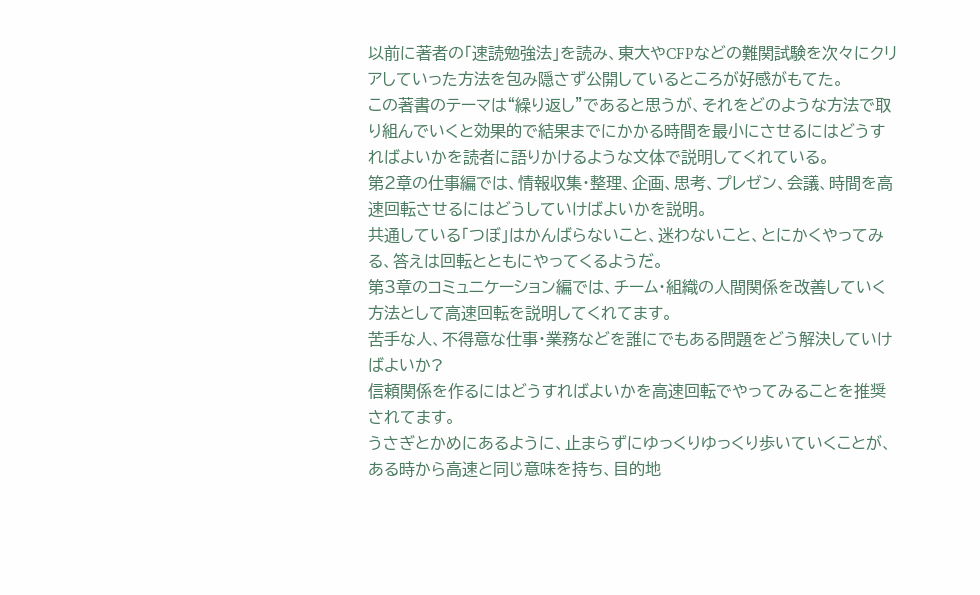以前に著者の「速読勉強法」を読み、東大やCFPなどの難関試験を次々にクリアしていった方法を包み隠さず公開しているところが好感がもてた。
この著書のテーマは“繰り返し”であると思うが、それをどのような方法で取り組んでいくと効果的で結果までにかかる時間を最小にさせるにはどうすればよいかを読者に語りかけるような文体で説明してくれている。
第2章の仕事編では、情報収集・整理、企画、思考、プレゼン、会議、時間を高速回転させるにはどうしていけばよいかを説明。
共通している「つぼ」はかんばらないこと、迷わないこと、とにかくやってみる、答えは回転とともにやってくるようだ。
第3章のコミュニケーション編では、チーム・組織の人間関係を改善していく方法として高速回転を説明してくれてます。
苦手な人、不得意な仕事・業務などを誰にでもある問題をどう解決していけばよいか?
信頼関係を作るにはどうすればよいかを高速回転でやってみることを推奨されてます。
うさぎとかめにあるように、止まらずにゆっくりゆっくり歩いていくことが、ある時から高速と同じ意味を持ち、目的地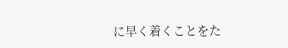に早く着くことをた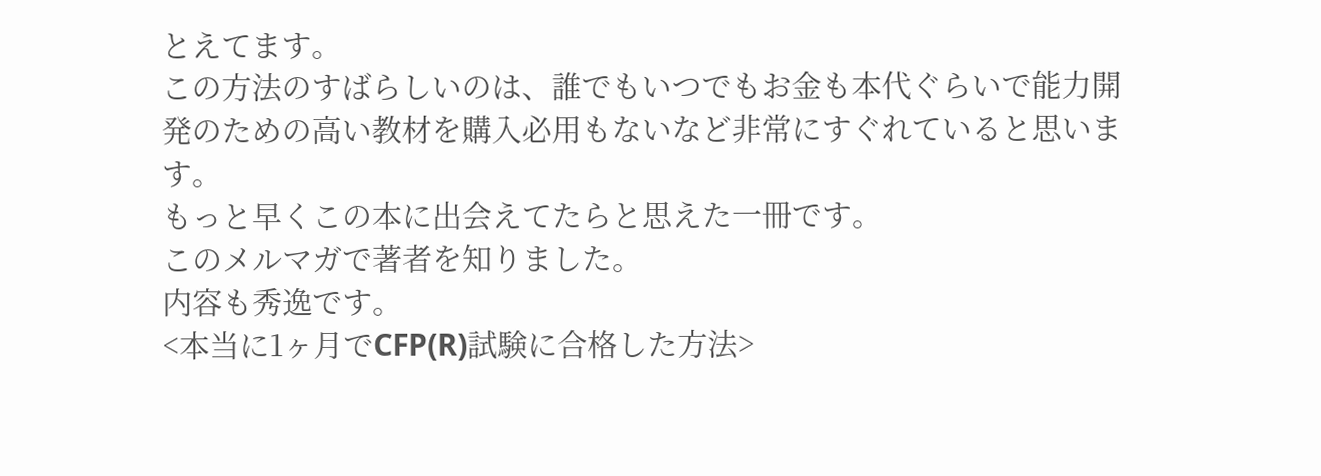とえてます。
この方法のすばらしいのは、誰でもいつでもお金も本代ぐらいで能力開発のための高い教材を購入必用もないなど非常にすぐれていると思います。
もっと早くこの本に出会えてたらと思えた一冊です。
このメルマガで著者を知りました。
内容も秀逸です。
<本当に1ヶ月でCFP(R)試験に合格した方法>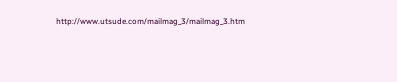http://www.utsude.com/mailmag_3/mailmag_3.htm